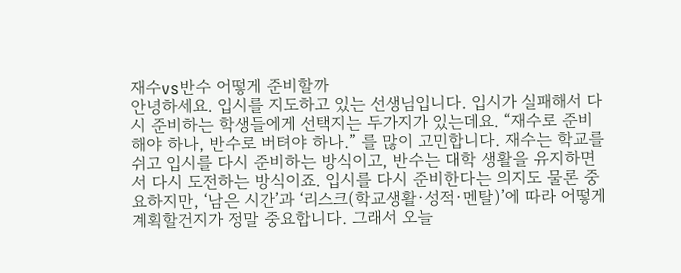재수vs반수 어떻게 준비할까
안녕하세요. 입시를 지도하고 있는 선생님입니다. 입시가 실패해서 다시 준비하는 학생들에게 선택지는 두가지가 있는데요. “재수로 준비해야 하나, 반수로 버텨야 하나.” 를 많이 고민합니다. 재수는 학교를 쉬고 입시를 다시 준비하는 방식이고, 반수는 대학 생활을 유지하면서 다시 도전하는 방식이죠. 입시를 다시 준비한다는 의지도 물론 중요하지만, ‘남은 시간’과 ‘리스크(학교생활·성적·멘탈)’에 따라 어떻게 계획할건지가 정말 중요합니다. 그래서 오늘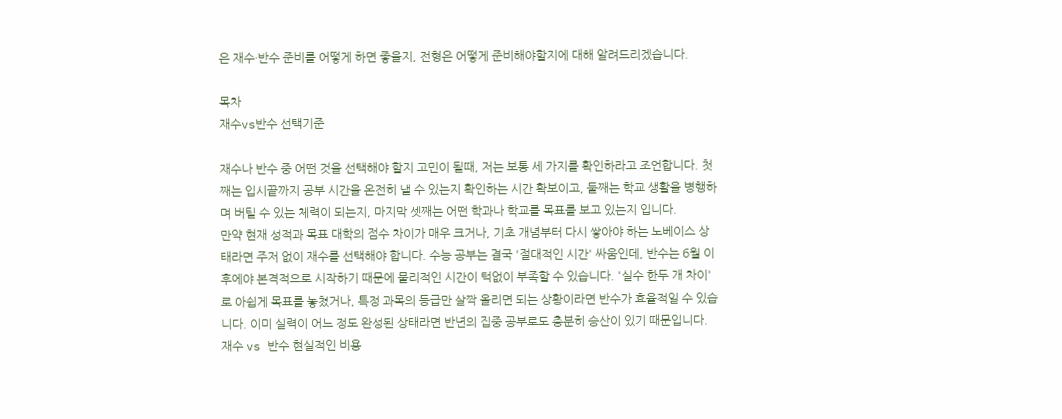은 재수·반수 준비를 어떻게 하면 좋을지, 전형은 어떻게 준비해야할지에 대해 알려드리겠습니다.

목차
재수vs반수 선택기준

재수나 반수 중 어떤 것을 선택해야 할지 고민이 될때, 저는 보통 세 가지를 확인하라고 조언합니다. 첫째는 입시끝까지 공부 시간을 온전히 낼 수 있는지 확인하는 시간 확보이고, 둘째는 학교 생활을 병행하며 버틸 수 있는 체력이 되는지, 마지막 셋째는 어떤 학과나 학교를 목표를 보고 있는지 입니다.
만약 현재 성적과 목표 대학의 점수 차이가 매우 크거나, 기초 개념부터 다시 쌓아야 하는 노베이스 상태라면 주저 없이 재수를 선택해야 합니다. 수능 공부는 결국 '절대적인 시간' 싸움인데, 반수는 6월 이후에야 본격적으로 시작하기 때문에 물리적인 시간이 턱없이 부족할 수 있습니다. '실수 한두 개 차이'로 아쉽게 목표를 놓쳤거나, 특정 과목의 등급만 살짝 올리면 되는 상황이라면 반수가 효율적일 수 있습니다. 이미 실력이 어느 정도 완성된 상태라면 반년의 집중 공부로도 충분히 승산이 있기 때문입니다.
재수 vs 반수 현실적인 비용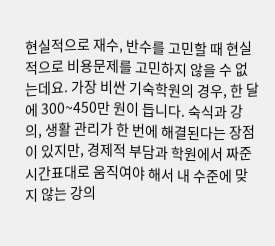현실적으로 재수, 반수를 고민할 때 현실적으로 비용문제를 고민하지 않을 수 없는데요. 가장 비싼 기숙학원의 경우, 한 달에 300~450만 원이 듭니다. 숙식과 강의, 생활 관리가 한 번에 해결된다는 장점이 있지만, 경제적 부담과 학원에서 짜준 시간표대로 움직여야 해서 내 수준에 맞지 않는 강의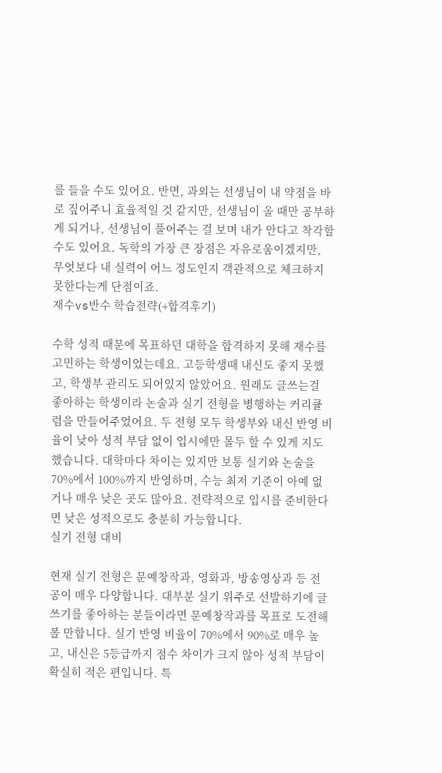를 들을 수도 있어요. 반면, 과외는 선생님이 내 약점을 바로 짚어주니 효율적일 것 같지만, 선생님이 올 때만 공부하게 되거나, 선생님이 풀어주는 걸 보며 내가 안다고 착각할 수도 있어요. 독학의 가장 큰 장점은 자유로움이겠지만, 무엇보다 내 실력이 어느 정도인지 객관적으로 체크하지 못한다는게 단점이죠.
재수vs반수 학습전략(+합격후기)

수학 성적 때문에 목표하던 대학을 합격하지 못해 재수를 고민하는 학생이었는데요. 고등학생때 내신도 좋지 못했고, 학생부 관리도 되어있지 않았어요. 원래도 글쓰는걸 좋아하는 학생이라 논술과 실기 전형을 병행하는 커리큘럼을 만들어주었어요. 두 전형 모두 학생부와 내신 반영 비율이 낮아 성적 부담 없이 입시에만 몰두 할 수 있게 지도했습니다. 대학마다 차이는 있지만 보통 실기와 논술을 70%에서 100%까지 반영하며, 수능 최저 기준이 아예 없거나 매우 낮은 곳도 많아요. 전략적으로 입시를 준비한다면 낮은 성적으로도 충분히 가능합니다.
실기 전형 대비

현재 실기 전형은 문예창작과, 영화과, 방송영상과 등 전공이 매우 다양합니다. 대부분 실기 위주로 선발하기에 글쓰기를 좋아하는 분들이라면 문예창작과를 목표로 도전해 볼 만합니다. 실기 반영 비율이 70%에서 90%로 매우 높고, 내신은 5등급까지 점수 차이가 크지 않아 성적 부담이 확실히 적은 편입니다. 특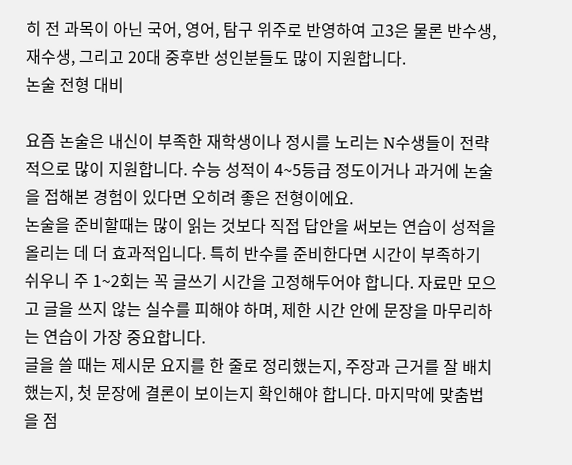히 전 과목이 아닌 국어, 영어, 탐구 위주로 반영하여 고3은 물론 반수생, 재수생, 그리고 20대 중후반 성인분들도 많이 지원합니다.
논술 전형 대비

요즘 논술은 내신이 부족한 재학생이나 정시를 노리는 N수생들이 전략적으로 많이 지원합니다. 수능 성적이 4~5등급 정도이거나 과거에 논술을 접해본 경험이 있다면 오히려 좋은 전형이에요.
논술을 준비할때는 많이 읽는 것보다 직접 답안을 써보는 연습이 성적을 올리는 데 더 효과적입니다. 특히 반수를 준비한다면 시간이 부족하기 쉬우니 주 1~2회는 꼭 글쓰기 시간을 고정해두어야 합니다. 자료만 모으고 글을 쓰지 않는 실수를 피해야 하며, 제한 시간 안에 문장을 마무리하는 연습이 가장 중요합니다.
글을 쓸 때는 제시문 요지를 한 줄로 정리했는지, 주장과 근거를 잘 배치했는지, 첫 문장에 결론이 보이는지 확인해야 합니다. 마지막에 맞춤법을 점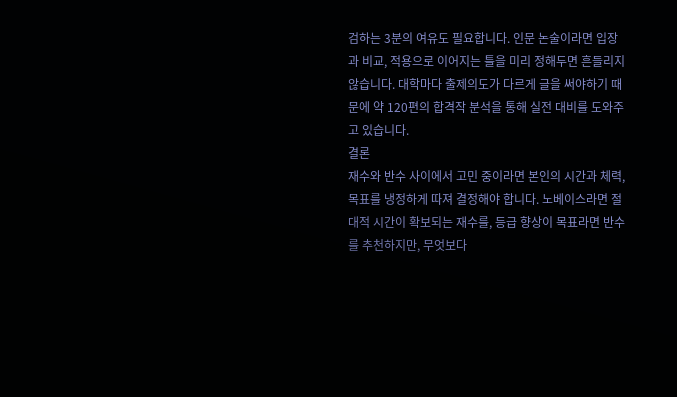검하는 3분의 여유도 필요합니다. 인문 논술이라면 입장과 비교, 적용으로 이어지는 틀을 미리 정해두면 흔들리지 않습니다. 대학마다 출제의도가 다르게 글을 써야하기 때문에 약 120편의 합격작 분석을 통해 실전 대비를 도와주고 있습니다.
결론
재수와 반수 사이에서 고민 중이라면 본인의 시간과 체력, 목표를 냉정하게 따져 결정해야 합니다. 노베이스라면 절대적 시간이 확보되는 재수를, 등급 향상이 목표라면 반수를 추천하지만, 무엇보다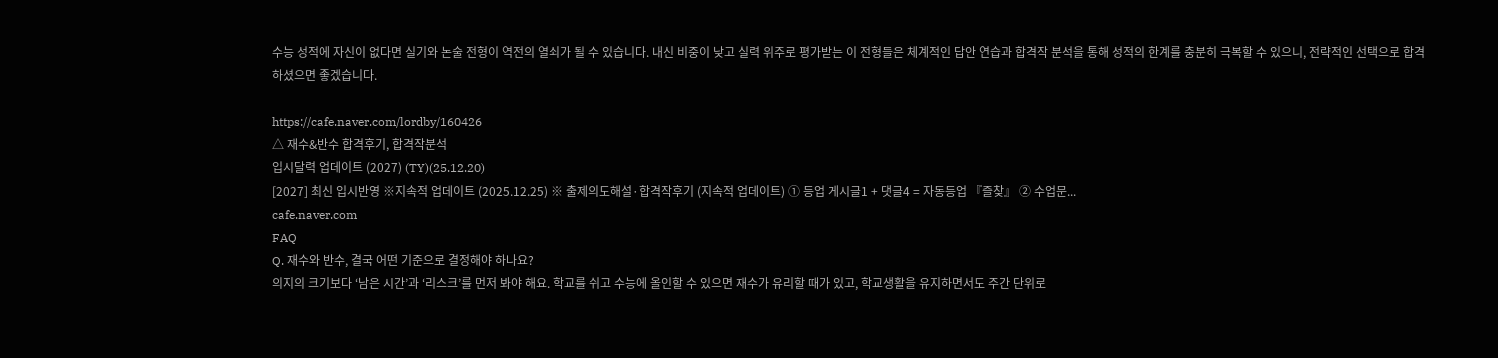수능 성적에 자신이 없다면 실기와 논술 전형이 역전의 열쇠가 될 수 있습니다. 내신 비중이 낮고 실력 위주로 평가받는 이 전형들은 체계적인 답안 연습과 합격작 분석을 통해 성적의 한계를 충분히 극복할 수 있으니, 전략적인 선택으로 합격 하셨으면 좋겠습니다.

https://cafe.naver.com/lordby/160426
△ 재수&반수 합격후기, 합격작분석
입시달력 업데이트 (2027) (TY)(25.12.20)
[2027] 최신 입시반영 ※지속적 업데이트 (2025.12.25) ※ 출제의도해설·합격작후기 (지속적 업데이트) ① 등업 게시글1 + 댓글4 = 자동등업 『즐찾』 ② 수업문...
cafe.naver.com
FAQ
Q. 재수와 반수, 결국 어떤 기준으로 결정해야 하나요?
의지의 크기보다 ‘남은 시간’과 ‘리스크’를 먼저 봐야 해요. 학교를 쉬고 수능에 올인할 수 있으면 재수가 유리할 때가 있고, 학교생활을 유지하면서도 주간 단위로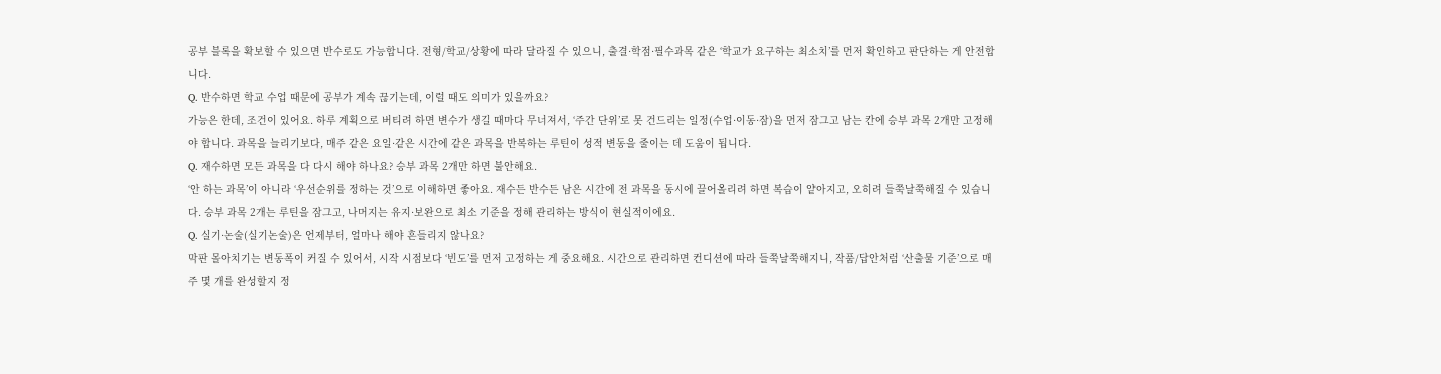공부 블록을 확보할 수 있으면 반수로도 가능합니다. 전형/학교/상황에 따라 달라질 수 있으니, 출결·학점·필수과목 같은 ‘학교가 요구하는 최소치’를 먼저 확인하고 판단하는 게 안전합니다.
Q. 반수하면 학교 수업 때문에 공부가 계속 끊기는데, 이럴 때도 의미가 있을까요?
가능은 한데, 조건이 있어요. 하루 계획으로 버티려 하면 변수가 생길 때마다 무너져서, ‘주간 단위’로 못 건드리는 일정(수업·이동·잠)을 먼저 잠그고 남는 칸에 승부 과목 2개만 고정해야 합니다. 과목을 늘리기보다, 매주 같은 요일·같은 시간에 같은 과목을 반복하는 루틴이 성적 변동을 줄이는 데 도움이 됩니다.
Q. 재수하면 모든 과목을 다 다시 해야 하나요? 승부 과목 2개만 하면 불안해요.
‘안 하는 과목’이 아니라 ‘우선순위를 정하는 것’으로 이해하면 좋아요. 재수든 반수든 남은 시간에 전 과목을 동시에 끌어올리려 하면 복습이 얕아지고, 오히려 들쭉날쭉해질 수 있습니다. 승부 과목 2개는 루틴을 잠그고, 나머지는 유지·보완으로 최소 기준을 정해 관리하는 방식이 현실적이에요.
Q. 실기·논술(실기논술)은 언제부터, 얼마나 해야 흔들리지 않나요?
막판 몰아치기는 변동폭이 커질 수 있어서, 시작 시점보다 ‘빈도’를 먼저 고정하는 게 중요해요. 시간으로 관리하면 컨디션에 따라 들쭉날쭉해지니, 작품/답안처럼 ‘산출물 기준’으로 매주 몇 개를 완성할지 정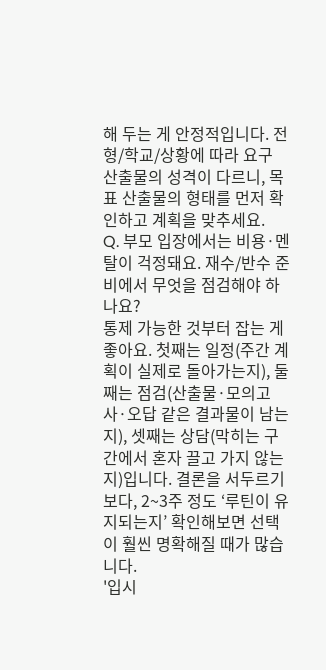해 두는 게 안정적입니다. 전형/학교/상황에 따라 요구 산출물의 성격이 다르니, 목표 산출물의 형태를 먼저 확인하고 계획을 맞추세요.
Q. 부모 입장에서는 비용·멘탈이 걱정돼요. 재수/반수 준비에서 무엇을 점검해야 하나요?
통제 가능한 것부터 잡는 게 좋아요. 첫째는 일정(주간 계획이 실제로 돌아가는지), 둘째는 점검(산출물·모의고사·오답 같은 결과물이 남는지), 셋째는 상담(막히는 구간에서 혼자 끌고 가지 않는지)입니다. 결론을 서두르기보다, 2~3주 정도 ‘루틴이 유지되는지’ 확인해보면 선택이 훨씬 명확해질 때가 많습니다.
'입시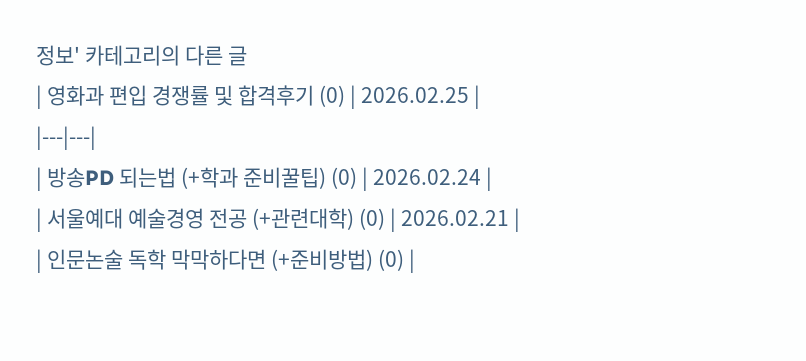정보' 카테고리의 다른 글
| 영화과 편입 경쟁률 및 합격후기 (0) | 2026.02.25 |
|---|---|
| 방송PD 되는법 (+학과 준비꿀팁) (0) | 2026.02.24 |
| 서울예대 예술경영 전공 (+관련대학) (0) | 2026.02.21 |
| 인문논술 독학 막막하다면 (+준비방법) (0) |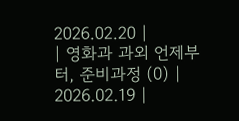2026.02.20 |
| 영화과 과외 언제부터, 준비과정 (0) | 2026.02.19 |